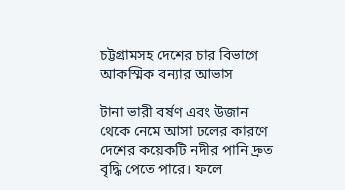চট্টগ্রামসহ দেশের চার বিভাগে আকস্মিক বন্যার আভাস

টানা ভারী বর্ষণ এবং উজান থেকে নেমে আসা ঢলের কারণে দেশের কয়েকটি নদীর পানি দ্রুত বৃদ্ধি পেতে পারে। ফলে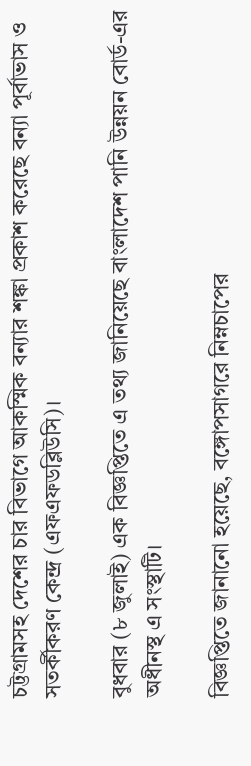চট্টগ্রামসহ দেশের চার বিভাগে আকস্মিক বন্যার শঙ্কা প্রকাশ করেছে বন্যা পূর্বাভাস ও সতর্কীকরণ কেন্দ্র (এফএফডব্লিউসি)।

বুধবার (৮ জুলাই) এক বিজ্ঞপ্তিতে এ তথ্য জানিয়েছে বাংলাদেশ পানি উন্নয়ন বোর্ড-এর অধীনস্থ এ সংস্থাটি।

বিজ্ঞপ্তিতে জানানো হয়েছে, বঙ্গোপসাগরে নিম্নচাপের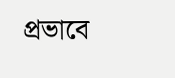প্রভাবে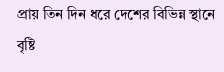প্রায় তিন দিন ধরে দেশের বিভিন্ন স্থানে বৃষ্টি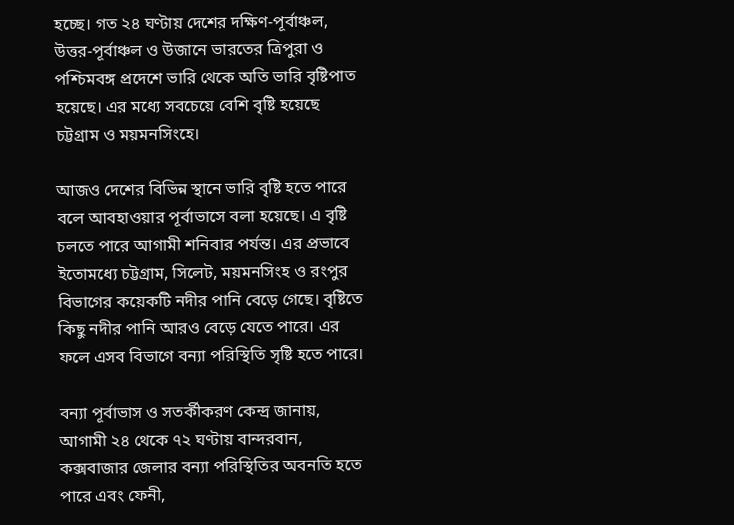হচ্ছে। গত ২৪ ঘণ্টায় দেশের দক্ষিণ-পূর্বাঞ্চল, উত্তর-পূর্বাঞ্চল ও উজানে ভারতের ত্রিপুরা ও পশ্চিমবঙ্গ প্রদেশে ভারি থেকে অতি ভারি বৃষ্টিপাত হয়েছে। এর মধ্যে সবচেয়ে বেশি বৃষ্টি হয়েছে চট্টগ্রাম ও ময়মনসিংহে।

আজও দেশের বিভিন্ন স্থানে ভারি বৃষ্টি হতে পারে বলে আবহাওয়ার পূর্বাভাসে বলা হয়েছে। এ বৃষ্টি চলতে পারে আগামী শনিবার পর্যন্ত। এর প্রভাবে ইতোমধ্যে চট্টগ্রাম, সিলেট, ময়মনসিংহ ও রংপুর বিভাগের কয়েকটি নদীর পানি বেড়ে গেছে। বৃষ্টিতে কিছু নদীর পানি আরও বেড়ে যেতে পারে। এর ফলে এসব বিভাগে বন্যা পরিস্থিতি সৃষ্টি হতে পারে।

বন্যা পূর্বাভাস ও সতর্কীকরণ কেন্দ্র জানায়, আগামী ২৪ থেকে ৭২ ঘণ্টায় বান্দরবান, কক্সবাজার জেলার বন্যা পরিস্থিতির অবনতি হতে পারে এবং ফেনী,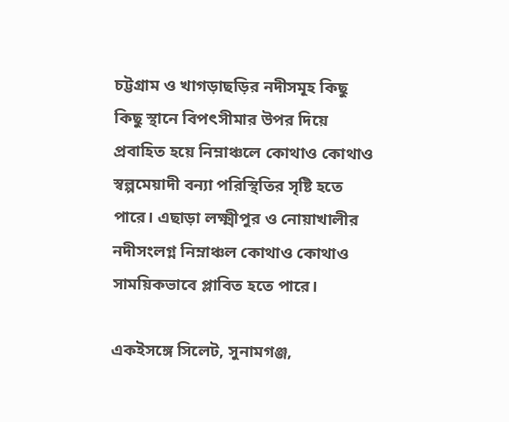চট্টগ্রাম ও খাগড়াছড়ির নদীসমূহ কিছু কিছু স্থানে বিপৎসীমার উপর দিয়ে প্রবাহিত হয়ে নিম্নাঞ্চলে কোথাও কোথাও স্বল্পমেয়াদী বন্যা পরিস্থিতির সৃষ্টি হতে পারে। এছাড়া লক্ষ্মীপুর ও নোয়াখালীর নদীসংলগ্ন নিম্নাঞ্চল কোথাও কোথাও সাময়িকভাবে প্লাবিত হতে পারে।

একইসঙ্গে সিলেট, সুনামগঞ্জ,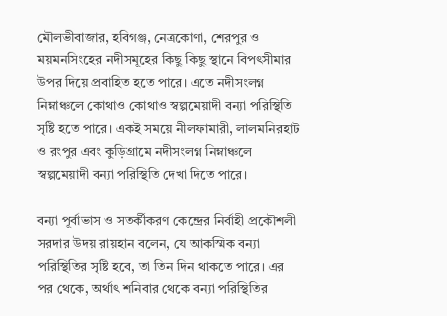মৌলভীবাজার, হবিগঞ্জ, নেত্রকোণা, শেরপুর ও ময়মনসিংহের নদীসমূহের কিছু কিছু স্থানে বিপৎসীমার উপর দিয়ে প্রবাহিত হতে পারে। এতে নদীসংলগ্ন নিম্নাঞ্চলে কোথাও কোথাও স্বল্পমেয়াদী বন্যা পরিস্থিতি সৃষ্টি হতে পারে। একই সময়ে নীলফামারী, লালমনিরহাট ও রংপুর এবং কুড়িগ্রামে নদীসংলগ্ন নিম্নাঞ্চলে স্বল্পমেয়াদী বন্যা পরিস্থিতি দেখা দিতে পারে।

বন্যা পূর্বাভাস ও সতর্কীকরণ কেন্দ্রের নির্বাহী প্রকৌশলী সরদার উদয় রায়হান বলেন, যে আকস্মিক বন্যা পরিস্থিতির সৃষ্টি হবে, তা তিন দিন থাকতে পারে। এর পর থেকে, অর্থাৎ শনিবার থেকে বন্যা পরিস্থিতির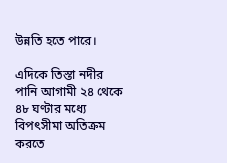উন্নতি হতে পারে।

এদিকে তিস্তা নদীর পানি আগামী ২৪ থেকে ৪৮ ঘণ্টার মধ্যে বিপৎসীমা অতিক্রম করতে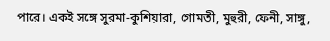পারে। একই সঙ্গে সুরমা-কুশিয়ারা, গোমতী, মুহুরী, ফেনী, সাঙ্গু,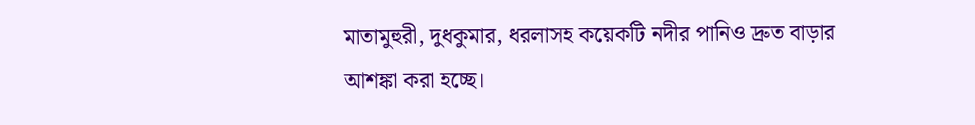মাতামুহুরী, দুধকুমার, ধরলাসহ কয়েকটি নদীর পানিও দ্রুত বাড়ার আশঙ্কা করা হচ্ছে।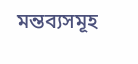মন্তব্যসমূহ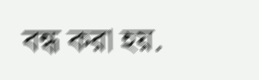বন্ধ করা হয়.